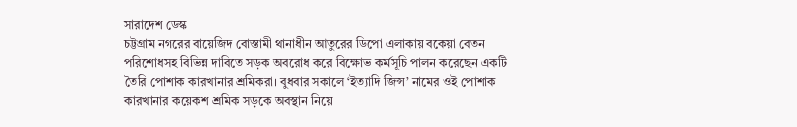সারাদেশ ডেস্ক
চট্টগ্রাম নগরের বায়েজিদ বোস্তামী থানাধীন আতুরের ডিপো এলাকায় বকেয়া বেতন পরিশোধসহ বিভিন্ন দাবিতে সড়ক অবরোধ করে বিক্ষোভ কর্মসূচি পালন করেছেন একটি তৈরি পোশাক কারখানার শ্রমিকরা। বুধবার সকালে ‘ইত্যাদি জিন্স’ নামের ওই পোশাক কারখানার কয়েকশ শ্রমিক সড়কে অবস্থান নিয়ে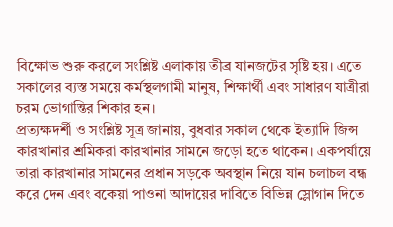বিক্ষোভ শুরু করলে সংশ্লিষ্ট এলাকায় তীব্র যানজটের সৃষ্টি হয়। এতে সকালের ব্যস্ত সময়ে কর্মস্থলগামী মানুষ, শিক্ষার্থী এবং সাধারণ যাত্রীরা চরম ভোগান্তির শিকার হন।
প্রত্যক্ষদর্শী ও সংশ্লিষ্ট সূত্র জানায়, বুধবার সকাল থেকে ইত্যাদি জিন্স কারখানার শ্রমিকরা কারখানার সামনে জড়ো হতে থাকেন। একপর্যায়ে তারা কারখানার সামনের প্রধান সড়কে অবস্থান নিয়ে যান চলাচল বন্ধ করে দেন এবং বকেয়া পাওনা আদায়ের দাবিতে বিভিন্ন স্লোগান দিতে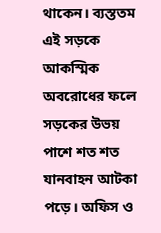থাকেন। ব্যস্ততম এই সড়কে আকস্মিক অবরোধের ফলে সড়কের উভয় পাশে শত শত যানবাহন আটকা পড়ে। অফিস ও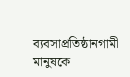ব্যবসাপ্রতিষ্ঠানগামী মানুষকে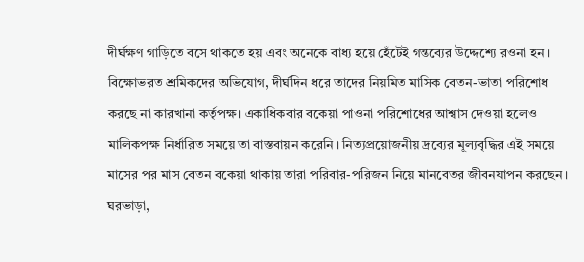দীর্ঘক্ষণ গাড়িতে বসে থাকতে হয় এবং অনেকে বাধ্য হয়ে হেঁটেই গন্তব্যের উদ্দেশ্যে রওনা হন।
বিক্ষোভরত শ্রমিকদের অভিযোগ, দীর্ঘদিন ধরে তাদের নিয়মিত মাসিক বেতন-ভাতা পরিশোধ করছে না কারখানা কর্তৃপক্ষ। একাধিকবার বকেয়া পাওনা পরিশোধের আশ্বাস দেওয়া হলেও মালিকপক্ষ নির্ধারিত সময়ে তা বাস্তবায়ন করেনি। নিত্যপ্রয়োজনীয় দ্রব্যের মূল্যবৃদ্ধির এই সময়ে মাসের পর মাস বেতন বকেয়া থাকায় তারা পরিবার-পরিজন নিয়ে মানবেতর জীবনযাপন করছেন। ঘরভাড়া,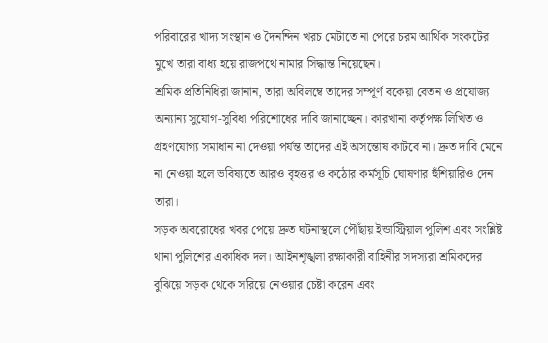পরিবারের খাদ্য সংস্থান ও দৈনন্দিন খরচ মেটাতে না পেরে চরম আর্থিক সংকটের মুখে তারা বাধ্য হয়ে রাজপথে নামার সিদ্ধান্ত নিয়েছেন।
শ্রমিক প্রতিনিধিরা জানান, তারা অবিলম্বে তাদের সম্পূর্ণ বকেয়া বেতন ও প্রযোজ্য অন্যান্য সুযোগ-সুবিধা পরিশোধের দাবি জানাচ্ছেন। কারখানা কর্তৃপক্ষ লিখিত ও গ্রহণযোগ্য সমাধান না দেওয়া পর্যন্ত তাদের এই অসন্তোষ কাটবে না। দ্রুত দাবি মেনে না নেওয়া হলে ভবিষ্যতে আরও বৃহত্তর ও কঠোর কর্মসূচি ঘোষণার হুঁশিয়ারিও দেন তারা।
সড়ক অবরোধের খবর পেয়ে দ্রুত ঘটনাস্থলে পৌঁছায় ইন্ডাস্ট্রিয়াল পুলিশ এবং সংশ্লিষ্ট থানা পুলিশের একাধিক দল। আইনশৃঙ্খলা রক্ষাকারী বাহিনীর সদস্যরা শ্রমিকদের বুঝিয়ে সড়ক থেকে সরিয়ে নেওয়ার চেষ্টা করেন এবং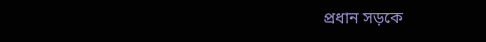প্রধান সড়কে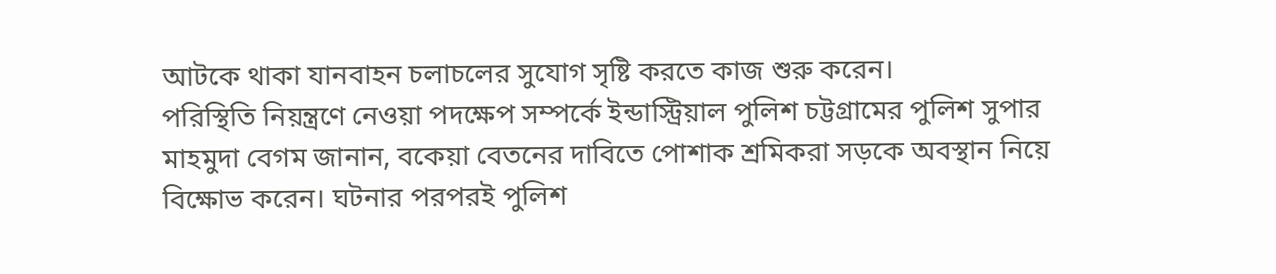আটকে থাকা যানবাহন চলাচলের সুযোগ সৃষ্টি করতে কাজ শুরু করেন।
পরিস্থিতি নিয়ন্ত্রণে নেওয়া পদক্ষেপ সম্পর্কে ইন্ডাস্ট্রিয়াল পুলিশ চট্টগ্রামের পুলিশ সুপার মাহমুদা বেগম জানান, বকেয়া বেতনের দাবিতে পোশাক শ্রমিকরা সড়কে অবস্থান নিয়ে বিক্ষোভ করেন। ঘটনার পরপরই পুলিশ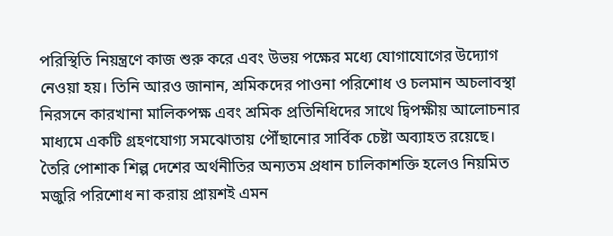পরিস্থিতি নিয়ন্ত্রণে কাজ শুরু করে এবং উভয় পক্ষের মধ্যে যোগাযোগের উদ্যোগ নেওয়া হয়। তিনি আরও জানান, শ্রমিকদের পাওনা পরিশোধ ও চলমান অচলাবস্থা নিরসনে কারখানা মালিকপক্ষ এবং শ্রমিক প্রতিনিধিদের সাথে দ্বিপক্ষীয় আলোচনার মাধ্যমে একটি গ্রহণযোগ্য সমঝোতায় পৌঁছানোর সার্বিক চেষ্টা অব্যাহত রয়েছে।
তৈরি পোশাক শিল্প দেশের অর্থনীতির অন্যতম প্রধান চালিকাশক্তি হলেও নিয়মিত মজুরি পরিশোধ না করায় প্রায়শই এমন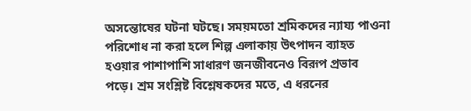অসন্তোষের ঘটনা ঘটছে। সময়মতো শ্রমিকদের ন্যায্য পাওনা পরিশোধ না করা হলে শিল্প এলাকায় উৎপাদন ব্যাহত হওয়ার পাশাপাশি সাধারণ জনজীবনেও বিরূপ প্রভাব পড়ে। শ্রম সংশ্লিষ্ট বিশ্লেষকদের মতে, এ ধরনের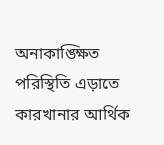অনাকাঙ্ক্ষিত পরিস্থিতি এড়াতে কারখানার আর্থিক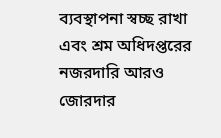ব্যবস্থাপনা স্বচ্ছ রাখা এবং শ্রম অধিদপ্তরের নজরদারি আরও জোরদার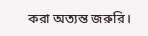করা অত্যন্ত জরুরি।